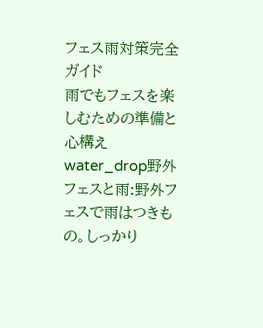フェス雨対策完全ガイド
雨でもフェスを楽しむための準備と心構え
water_drop野外フェスと雨:野外フェスで雨はつきもの。しっかり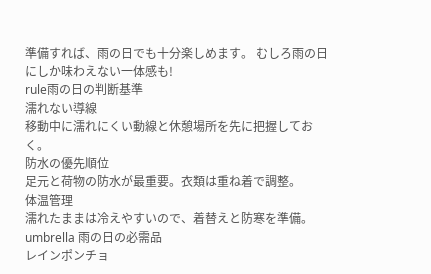準備すれば、雨の日でも十分楽しめます。 むしろ雨の日にしか味わえない一体感も!
rule雨の日の判断基準
濡れない導線
移動中に濡れにくい動線と休憩場所を先に把握しておく。
防水の優先順位
足元と荷物の防水が最重要。衣類は重ね着で調整。
体温管理
濡れたままは冷えやすいので、着替えと防寒を準備。
umbrella 雨の日の必需品
レインポンチョ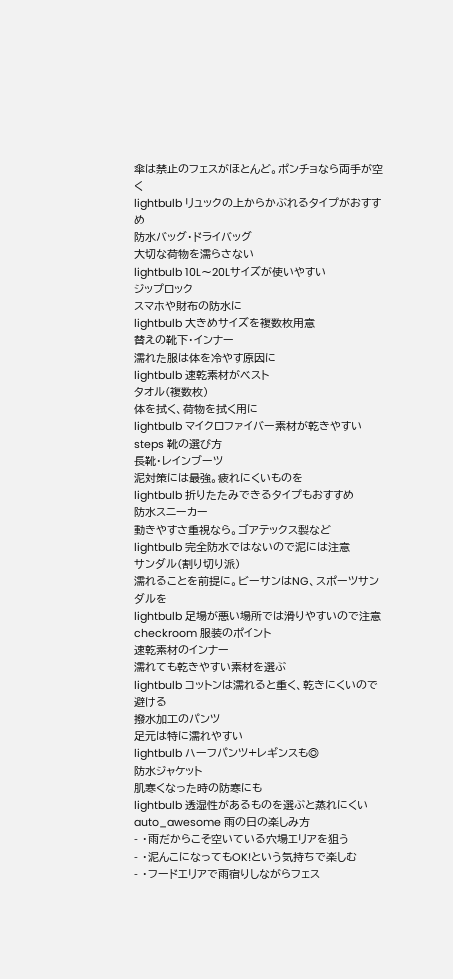傘は禁止のフェスがほとんど。ポンチョなら両手が空く
lightbulb リュックの上からかぶれるタイプがおすすめ
防水バッグ・ドライバッグ
大切な荷物を濡らさない
lightbulb 10L〜20Lサイズが使いやすい
ジップロック
スマホや財布の防水に
lightbulb 大きめサイズを複数枚用意
替えの靴下・インナー
濡れた服は体を冷やす原因に
lightbulb 速乾素材がベスト
タオル(複数枚)
体を拭く、荷物を拭く用に
lightbulb マイクロファイバー素材が乾きやすい
steps 靴の選び方
長靴・レインブーツ
泥対策には最強。疲れにくいものを
lightbulb 折りたたみできるタイプもおすすめ
防水スニーカー
動きやすさ重視なら。ゴアテックス製など
lightbulb 完全防水ではないので泥には注意
サンダル(割り切り派)
濡れることを前提に。ビーサンはNG、スポーツサンダルを
lightbulb 足場が悪い場所では滑りやすいので注意
checkroom 服装のポイント
速乾素材のインナー
濡れても乾きやすい素材を選ぶ
lightbulb コットンは濡れると重く、乾きにくいので避ける
撥水加工のパンツ
足元は特に濡れやすい
lightbulb ハーフパンツ+レギンスも◎
防水ジャケット
肌寒くなった時の防寒にも
lightbulb 透湿性があるものを選ぶと蒸れにくい
auto_awesome 雨の日の楽しみ方
- ・雨だからこそ空いている穴場エリアを狙う
- ・泥んこになってもOK!という気持ちで楽しむ
- ・フードエリアで雨宿りしながらフェス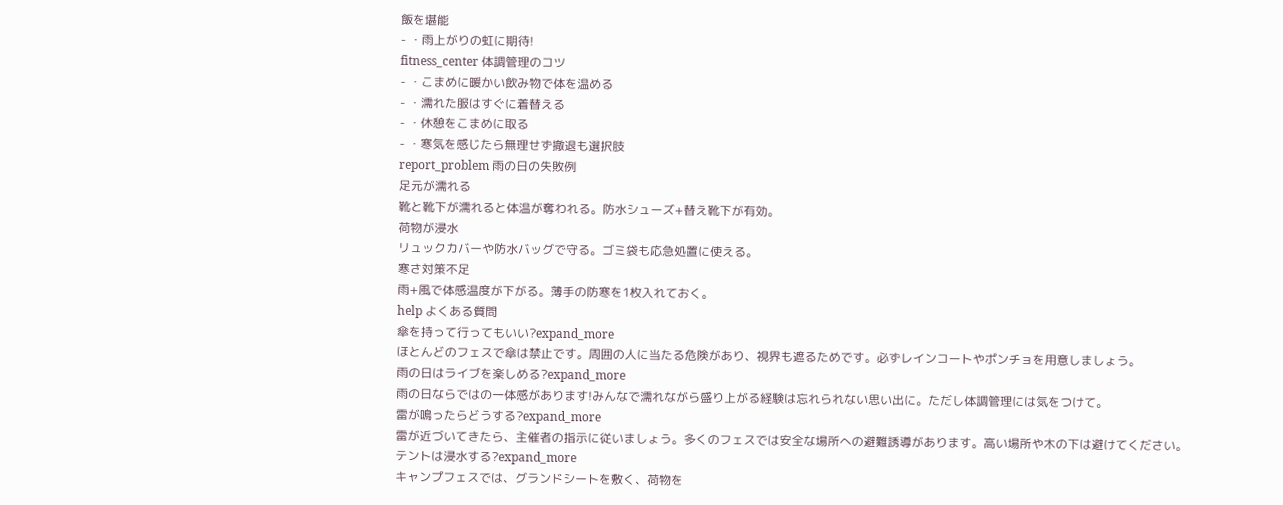飯を堪能
- ・雨上がりの虹に期待!
fitness_center 体調管理のコツ
- ・こまめに暖かい飲み物で体を温める
- ・濡れた服はすぐに着替える
- ・休憩をこまめに取る
- ・寒気を感じたら無理せず撤退も選択肢
report_problem 雨の日の失敗例
足元が濡れる
靴と靴下が濡れると体温が奪われる。防水シューズ+替え靴下が有効。
荷物が浸水
リュックカバーや防水バッグで守る。ゴミ袋も応急処置に使える。
寒さ対策不足
雨+風で体感温度が下がる。薄手の防寒を1枚入れておく。
help よくある質問
傘を持って行ってもいい?expand_more
ほとんどのフェスで傘は禁止です。周囲の人に当たる危険があり、視界も遮るためです。必ずレインコートやポンチョを用意しましょう。
雨の日はライブを楽しめる?expand_more
雨の日ならではの一体感があります!みんなで濡れながら盛り上がる経験は忘れられない思い出に。ただし体調管理には気をつけて。
雷が鳴ったらどうする?expand_more
雷が近づいてきたら、主催者の指示に従いましょう。多くのフェスでは安全な場所への避難誘導があります。高い場所や木の下は避けてください。
テントは浸水する?expand_more
キャンプフェスでは、グランドシートを敷く、荷物を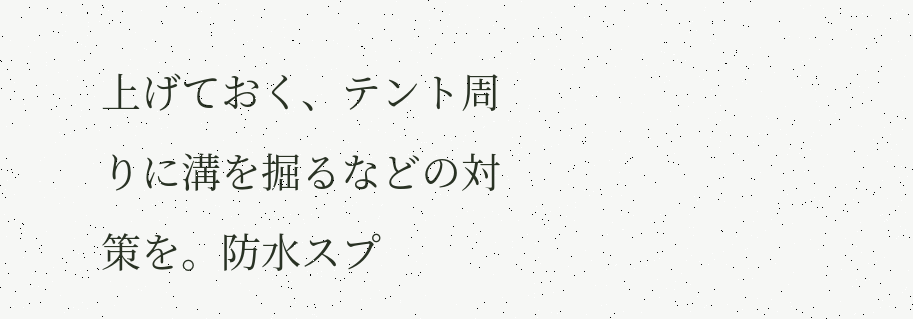上げておく、テント周りに溝を掘るなどの対策を。防水スプ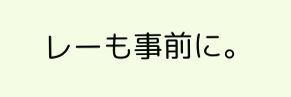レーも事前に。